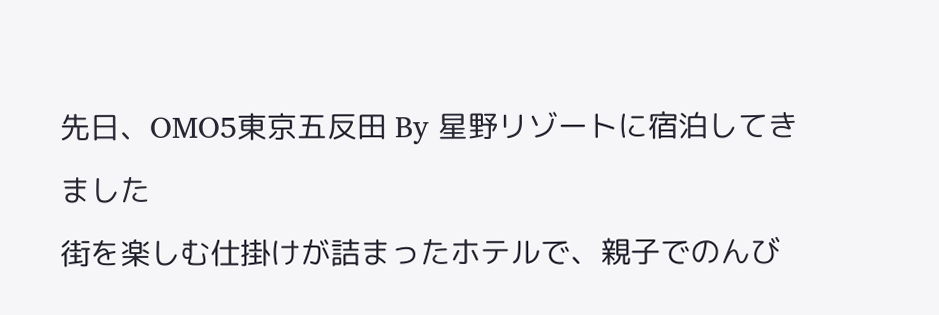先日、OMO5東京五反田 By 星野リゾートに宿泊してきました
街を楽しむ仕掛けが詰まったホテルで、親子でのんび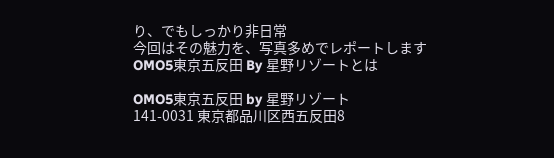り、でもしっかり非日常
今回はその魅力を、写真多めでレポートします
OMO5東京五反田 By 星野リゾートとは

OMO5東京五反田 by 星野リゾート
141-0031 東京都品川区西五反田8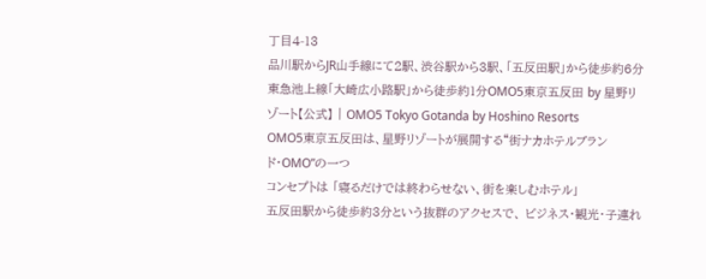丁目4-13
品川駅からJR山手線にて2駅、渋谷駅から3駅、「五反田駅」から徒歩約6分
東急池上線「大崎広小路駅」から徒歩約1分OMO5東京五反田 by 星野リゾート【公式】 | OMO5 Tokyo Gotanda by Hoshino Resorts
OMO5東京五反田は、星野リゾートが展開する“街ナカホテルブランド・OMO”の一つ
コンセプトは 「寝るだけでは終わらせない、街を楽しむホテル」
五反田駅から徒歩約3分という抜群のアクセスで、 ビジネス・観光・子連れ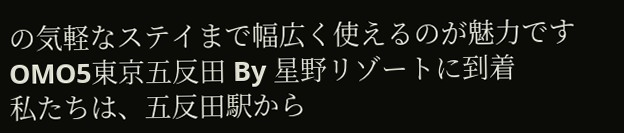の気軽なステイまで幅広く使えるのが魅力です
OMO5東京五反田 By 星野リゾートに到着
私たちは、五反田駅から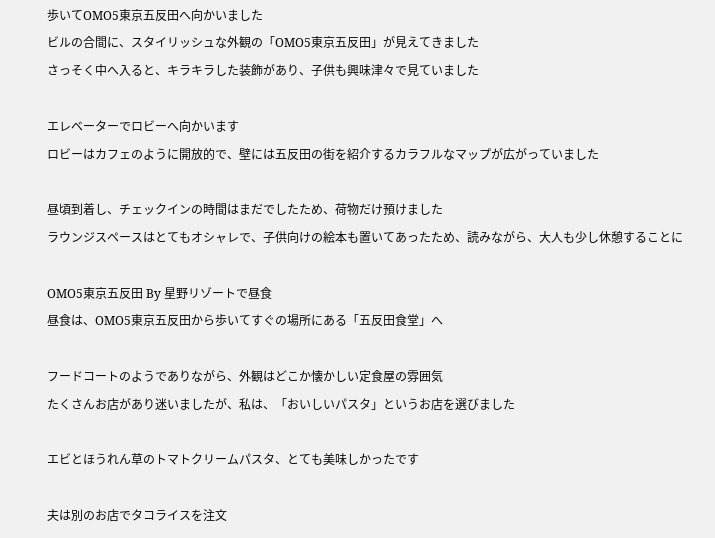歩いてOMO5東京五反田へ向かいました
ビルの合間に、スタイリッシュな外観の「OMO5東京五反田」が見えてきました
さっそく中へ入ると、キラキラした装飾があり、子供も興味津々で見ていました

エレベーターでロビーへ向かいます
ロビーはカフェのように開放的で、壁には五反田の街を紹介するカラフルなマップが広がっていました

昼頃到着し、チェックインの時間はまだでしたため、荷物だけ預けました
ラウンジスペースはとてもオシャレで、子供向けの絵本も置いてあったため、読みながら、大人も少し休憩することに

OMO5東京五反田 By 星野リゾートで昼食
昼食は、OMO5東京五反田から歩いてすぐの場所にある「五反田食堂」へ

フードコートのようでありながら、外観はどこか懐かしい定食屋の雰囲気
たくさんお店があり迷いましたが、私は、「おいしいパスタ」というお店を選びました

エビとほうれん草のトマトクリームパスタ、とても美味しかったです

夫は別のお店でタコライスを注文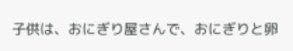子供は、おにぎり屋さんで、おにぎりと卵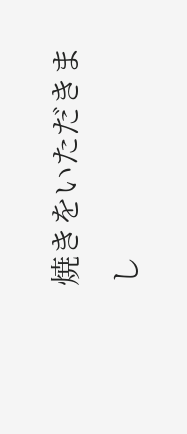焼きをいただきまし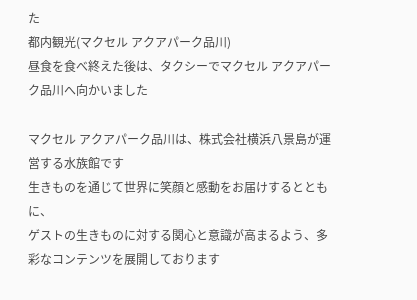た
都内観光(マクセル アクアパーク品川)
昼食を食べ終えた後は、タクシーでマクセル アクアパーク品川へ向かいました

マクセル アクアパーク品川は、株式会社横浜八景島が運営する水族館です
生きものを通じて世界に笑顔と感動をお届けするとともに、
ゲストの生きものに対する関心と意識が高まるよう、多彩なコンテンツを展開しております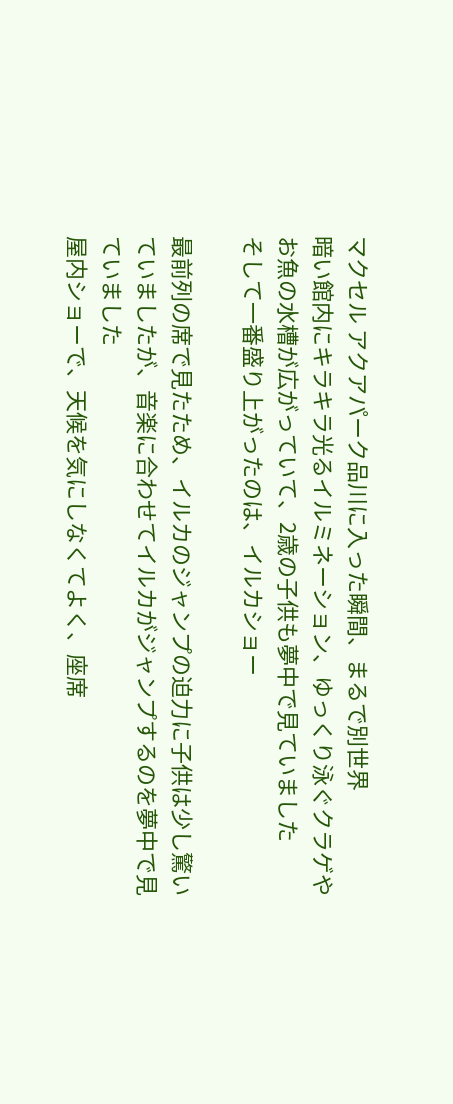マクセル アクアパーク品川に入った瞬間、まるで別世界
暗い館内にキラキラ光るイルミネーション、ゆっくり泳ぐクラゲやお魚の水槽が広がっていて、2歳の子供も夢中で見ていました
そして一番盛り上がったのは、イルカショー

最前列の席で見たため、イルカのジャンプの迫力に子供は少し驚いていましたが、音楽に合わせてイルカがジャンプするのを夢中で見ていました
屋内ショーで、天候を気にしなくてよく、座席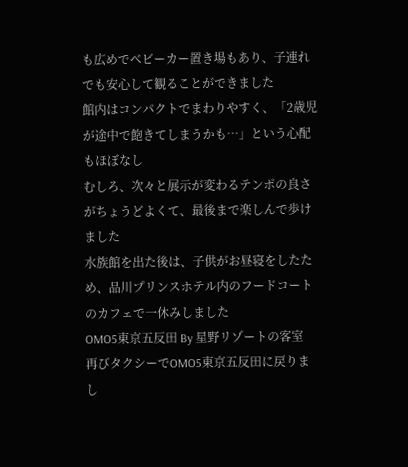も広めでベビーカー置き場もあり、子連れでも安心して観ることができました
館内はコンパクトでまわりやすく、「2歳児が途中で飽きてしまうかも…」という心配もほぼなし
むしろ、次々と展示が変わるテンポの良さがちょうどよくて、最後まで楽しんで歩けました
水族館を出た後は、子供がお昼寝をしたため、品川プリンスホテル内のフードコートのカフェで一休みしました
OMO5東京五反田 By 星野リゾートの客室
再びタクシーでOMO5東京五反田に戻りまし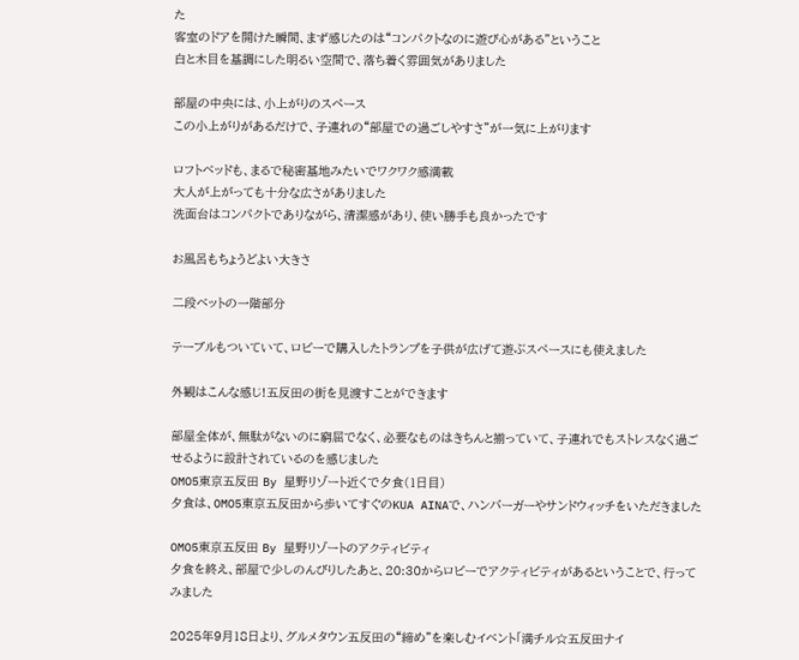た
客室のドアを開けた瞬間、まず感じたのは“コンパクトなのに遊び心がある”ということ
白と木目を基調にした明るい空間で、落ち着く雰囲気がありました

部屋の中央には、小上がりのスペース
この小上がりがあるだけで、子連れの“部屋での過ごしやすさ”が一気に上がります

ロフトベッドも、まるで秘密基地みたいでワクワク感満載
大人が上がっても十分な広さがありました
洗面台はコンパクトでありながら、清潔感があり、使い勝手も良かったです

お風呂もちょうどよい大きさ

二段ベットの一階部分

テーブルもついていて、ロビーで購入したトランプを子供が広げて遊ぶスペースにも使えました

外観はこんな感じ!五反田の街を見渡すことができます

部屋全体が、無駄がないのに窮屈でなく、必要なものはきちんと揃っていて、子連れでもストレスなく過ごせるように設計されているのを感じました
OMO5東京五反田 By 星野リゾート近くで夕食(1日目)
夕食は、OMO5東京五反田から歩いてすぐのKUA AINAで、ハンバーガーやサンドウィッチをいただきました

OMO5東京五反田 By 星野リゾートのアクティビティ
夕食を終え、部屋で少しのんびりしたあと、20:30からロビーでアクティビティがあるということで、行ってみました

2025年9月18日より、グルメタウン五反田の“締め”を楽しむイベント「満チル☆五反田ナイ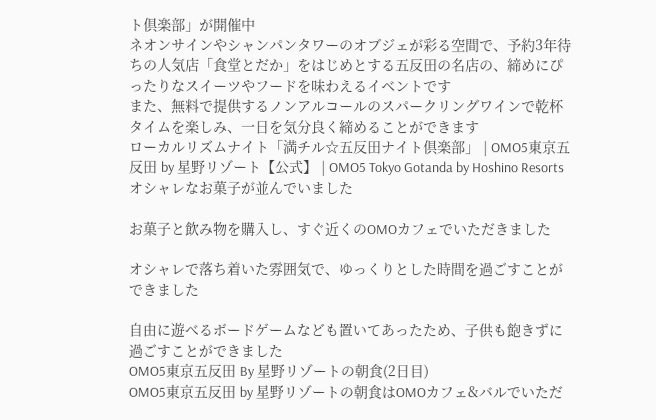ト倶楽部」が開催中
ネオンサインやシャンパンタワーのオブジェが彩る空間で、予約3年待ちの人気店「食堂とだか」をはじめとする五反田の名店の、締めにぴったりなスイーツやフードを味わえるイベントです
また、無料で提供するノンアルコールのスパークリングワインで乾杯タイムを楽しみ、一日を気分良く締めることができます
ローカルリズムナイト「満チル☆五反田ナイト倶楽部」 | OMO5東京五反田 by 星野リゾート【公式】 | OMO5 Tokyo Gotanda by Hoshino Resorts
オシャレなお菓子が並んでいました

お菓子と飲み物を購入し、すぐ近くのOMOカフェでいただきました

オシャレで落ち着いた雰囲気で、ゆっくりとした時間を過ごすことができました

自由に遊べるボードゲームなども置いてあったため、子供も飽きずに過ごすことができました
OMO5東京五反田 By 星野リゾートの朝食(2日目)
OMO5東京五反田 by 星野リゾートの朝食はOMOカフェ&バルでいただ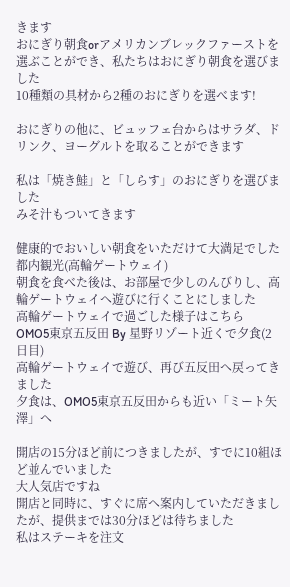きます
おにぎり朝食orアメリカンブレックファーストを選ぶことができ、私たちはおにぎり朝食を選びました
10種類の具材から2種のおにぎりを選べます!

おにぎりの他に、ビュッフェ台からはサラダ、ドリンク、ヨーグルトを取ることができます

私は「焼き鮭」と「しらす」のおにぎりを選びました
みそ汁もついてきます

健康的でおいしい朝食をいただけて大満足でした
都内観光(高輪ゲートウェイ)
朝食を食べた後は、お部屋で少しのんびりし、高輪ゲートウェイへ遊びに行くことにしました
高輪ゲートウェイで過ごした様子はこちら
OMO5東京五反田 By 星野リゾート近くで夕食(2日目)
高輪ゲートウェイで遊び、再び五反田へ戻ってきました
夕食は、OMO5東京五反田からも近い「ミート矢澤」へ

開店の15分ほど前につきましたが、すでに10組ほど並んでいました
大人気店ですね
開店と同時に、すぐに席へ案内していただきましたが、提供までは30分ほどは待ちました
私はステーキを注文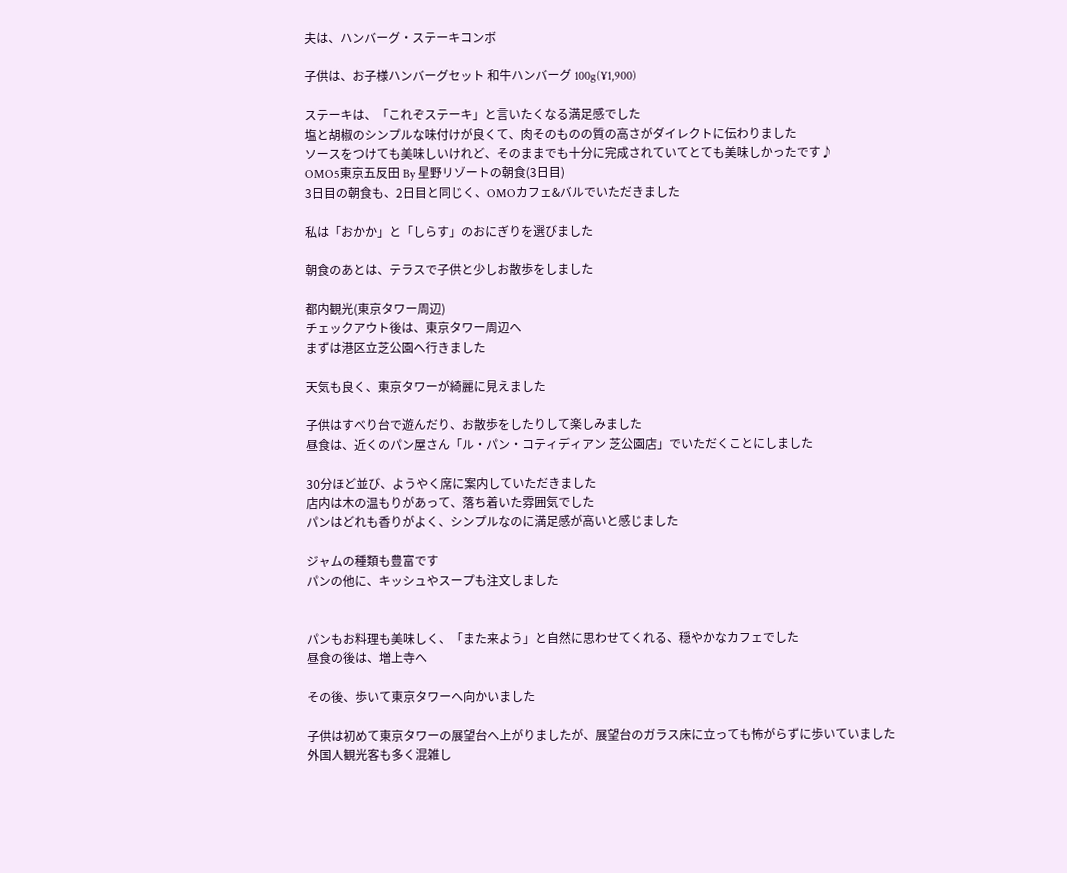夫は、ハンバーグ・ステーキコンボ

子供は、お子様ハンバーグセット 和牛ハンバーグ 100g(¥1,900)

ステーキは、「これぞステーキ」と言いたくなる満足感でした
塩と胡椒のシンプルな味付けが良くて、肉そのものの質の高さがダイレクトに伝わりました
ソースをつけても美味しいけれど、そのままでも十分に完成されていてとても美味しかったです♪
OMO5東京五反田 By 星野リゾートの朝食(3日目)
3日目の朝食も、2日目と同じく、OMOカフェ&バルでいただきました

私は「おかか」と「しらす」のおにぎりを選びました

朝食のあとは、テラスで子供と少しお散歩をしました

都内観光(東京タワー周辺)
チェックアウト後は、東京タワー周辺へ
まずは港区立芝公園へ行きました

天気も良く、東京タワーが綺麗に見えました

子供はすべり台で遊んだり、お散歩をしたりして楽しみました
昼食は、近くのパン屋さん「ル・パン・コティディアン 芝公園店」でいただくことにしました

30分ほど並び、ようやく席に案内していただきました
店内は木の温もりがあって、落ち着いた雰囲気でした
パンはどれも香りがよく、シンプルなのに満足感が高いと感じました

ジャムの種類も豊富です
パンの他に、キッシュやスープも注文しました


パンもお料理も美味しく、「また来よう」と自然に思わせてくれる、穏やかなカフェでした
昼食の後は、増上寺へ

その後、歩いて東京タワーへ向かいました

子供は初めて東京タワーの展望台へ上がりましたが、展望台のガラス床に立っても怖がらずに歩いていました
外国人観光客も多く混雑し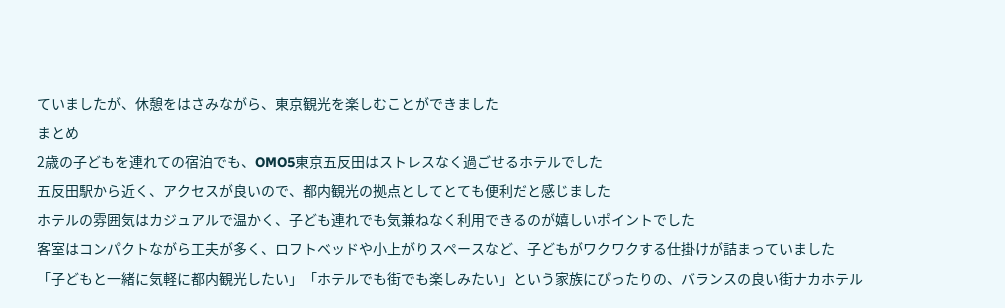ていましたが、休憩をはさみながら、東京観光を楽しむことができました
まとめ
2歳の子どもを連れての宿泊でも、OMO5東京五反田はストレスなく過ごせるホテルでした
五反田駅から近く、アクセスが良いので、都内観光の拠点としてとても便利だと感じました
ホテルの雰囲気はカジュアルで温かく、子ども連れでも気兼ねなく利用できるのが嬉しいポイントでした
客室はコンパクトながら工夫が多く、ロフトベッドや小上がりスペースなど、子どもがワクワクする仕掛けが詰まっていました
「子どもと一緒に気軽に都内観光したい」「ホテルでも街でも楽しみたい」という家族にぴったりの、バランスの良い街ナカホテル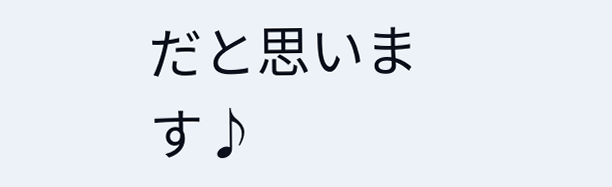だと思います♪